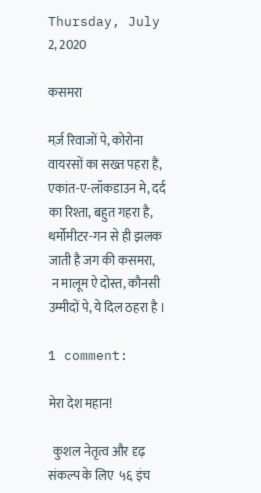Thursday, July 2, 2020

कसमरा

मर्ज़ रिवाजों पे, कोरोना वायरसों का सख्त पहरा हैं,
एकांत-ए-लॉकडाउन मे, दर्द का रिश्ता, बहुत गहरा है,
थर्मोमीटर-गन से ही झलक जाती है जग की कसमरा,
 न मालूम ऐ दोस्त, कौनसी उम्मीदों पे, ये दिल ठहरा है ।

1 comment:

मेरा देश महान!

  कुशल नेतृत्व और दृढ़ संकल्प के लिए  ५६ इंच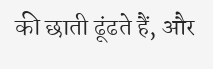की छाती ढूंढते हैं, और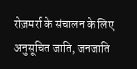रोज़मर्रा के संचालन के लिए  अनुसूचित जाति, जनजाति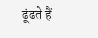ढूंढते हैं